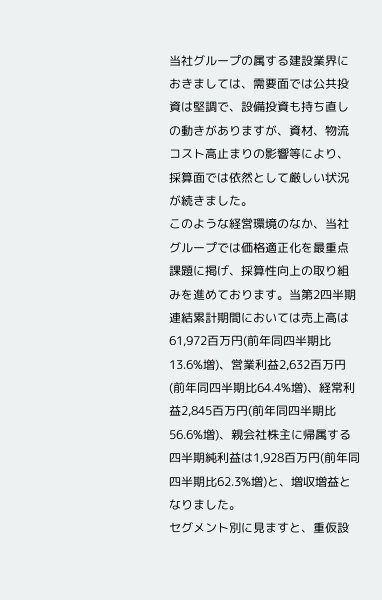当社グループの属する建設業界におきましては、需要面では公共投資は堅調で、設備投資も持ち直しの動きがありますが、資材、物流コスト高止まりの影響等により、採算面では依然として厳しい状況が続きました。
このような経営環境のなか、当社グループでは価格適正化を最重点課題に掲げ、採算性向上の取り組みを進めております。当第2四半期連結累計期間においては売上高は61,972百万円(前年同四半期比13.6%増)、営業利益2,632百万円(前年同四半期比64.4%増)、経常利益2,845百万円(前年同四半期比56.6%増)、親会社株主に帰属する四半期純利益は1,928百万円(前年同四半期比62.3%増)と、増収増益となりました。
セグメント別に見ますと、重仮設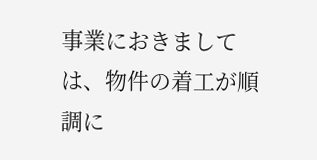事業におきましては、物件の着工が順調に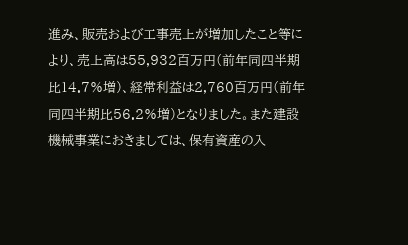進み、販売および工事売上が増加したこと等により、売上高は55,932百万円(前年同四半期比14.7%増)、経常利益は2,760百万円(前年同四半期比56.2%増)となりました。また建設機械事業におきましては、保有資産の入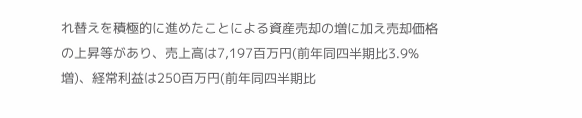れ替えを積極的に進めたことによる資産売却の増に加え売却価格の上昇等があり、売上高は7,197百万円(前年同四半期比3.9%増)、経常利益は250百万円(前年同四半期比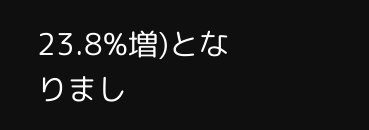23.8%増)となりまし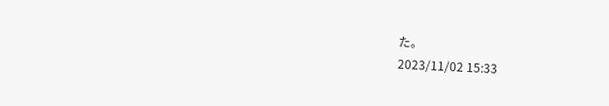た。
2023/11/02 15:33